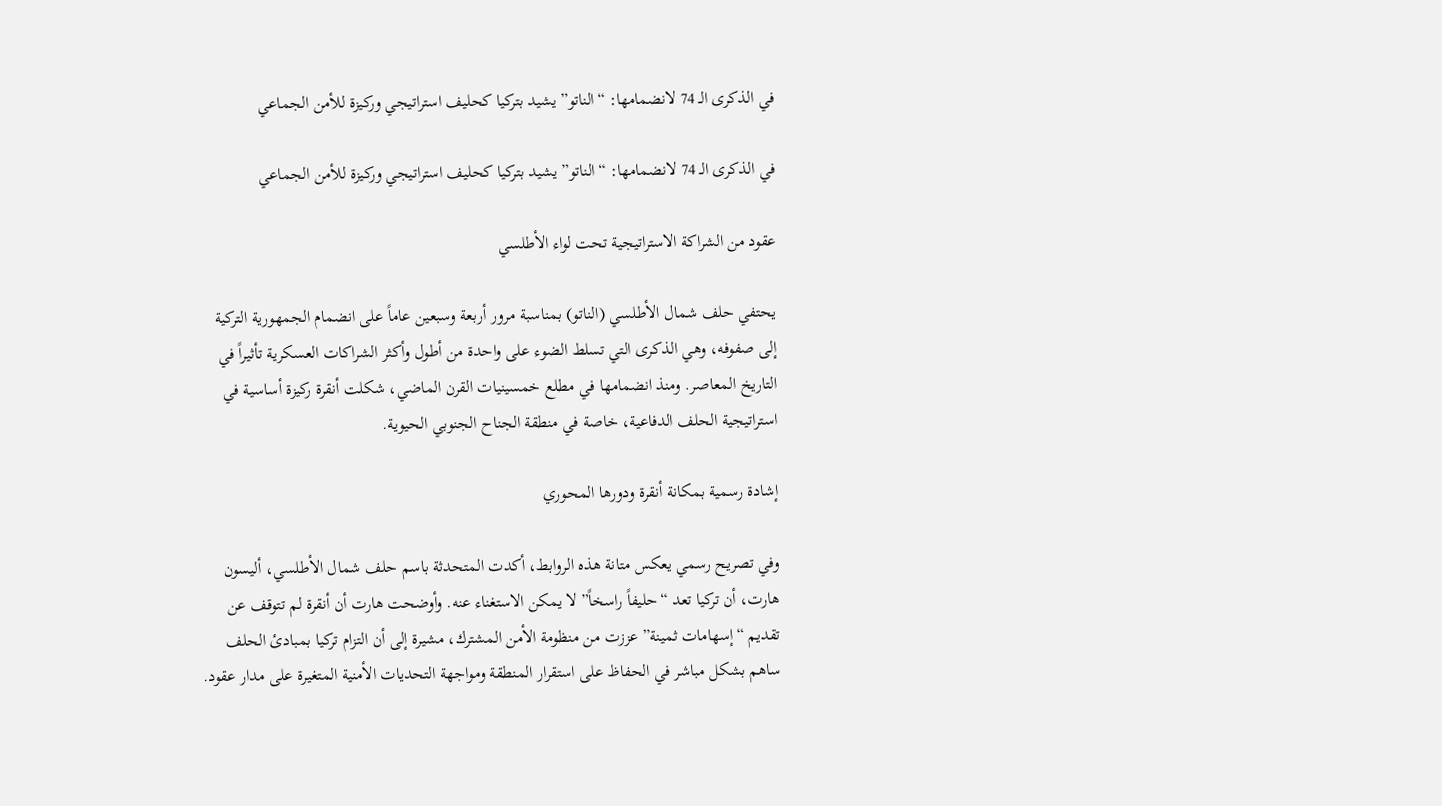في الذكرى الـ 74 لانضمامها: “الناتو” يشيد بتركيا كحليف استراتيجي وركيزة للأمن الجماعي

في الذكرى الـ 74 لانضمامها: “الناتو” يشيد بتركيا كحليف استراتيجي وركيزة للأمن الجماعي

عقود من الشراكة الاستراتيجية تحت لواء الأطلسي

يحتفي حلف شمال الأطلسي (الناتو) بمناسبة مرور أربعة وسبعين عاماً على انضمام الجمهورية التركية إلى صفوفه، وهي الذكرى التي تسلط الضوء على واحدة من أطول وأكثر الشراكات العسكرية تأثيراً في التاريخ المعاصر. ومنذ انضمامها في مطلع خمسينيات القرن الماضي، شكلت أنقرة ركيزة أساسية في استراتيجية الحلف الدفاعية، خاصة في منطقة الجناح الجنوبي الحيوية.

إشادة رسمية بمكانة أنقرة ودورها المحوري

وفي تصريح رسمي يعكس متانة هذه الروابط، أكدت المتحدثة باسم حلف شمال الأطلسي، أليسون هارت، أن تركيا تعد “حليفاً راسخاً” لا يمكن الاستغناء عنه. وأوضحت هارت أن أنقرة لم تتوقف عن تقديم “إسهامات ثمينة” عززت من منظومة الأمن المشترك، مشيرة إلى أن التزام تركيا بمبادئ الحلف ساهم بشكل مباشر في الحفاظ على استقرار المنطقة ومواجهة التحديات الأمنية المتغيرة على مدار عقود.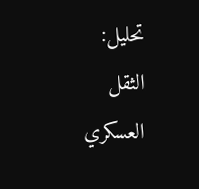تحليل: الثقل العسكري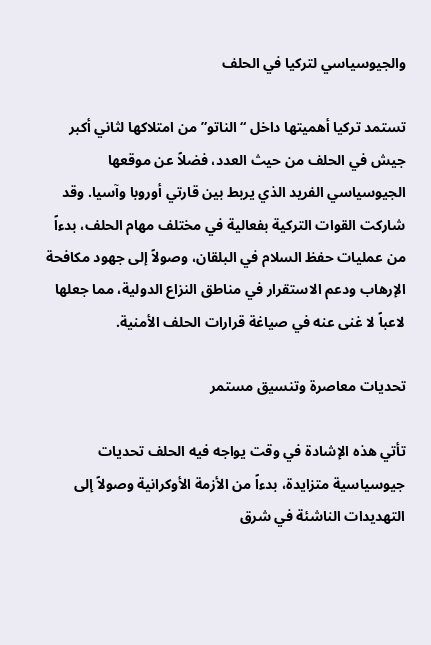والجيوسياسي لتركيا في الحلف

تستمد تركيا أهميتها داخل “الناتو” من امتلاكها لثاني أكبر جيش في الحلف من حيث العدد، فضلاً عن موقعها الجيوسياسي الفريد الذي يربط بين قارتي أوروبا وآسيا. وقد شاركت القوات التركية بفعالية في مختلف مهام الحلف، بدءاً من عمليات حفظ السلام في البلقان، وصولاً إلى جهود مكافحة الإرهاب ودعم الاستقرار في مناطق النزاع الدولية، مما جعلها لاعباً لا غنى عنه في صياغة قرارات الحلف الأمنية.

تحديات معاصرة وتنسيق مستمر

تأتي هذه الإشادة في وقت يواجه فيه الحلف تحديات جيوسياسية متزايدة، بدءاً من الأزمة الأوكرانية وصولاً إلى التهديدات الناشئة في شرق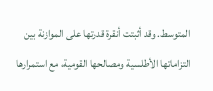المتوسط. وقد أثبتت أنقرة قدرتها على الموازنة بين التزاماتها الأطلسية ومصالحها القومية، مع استمرارها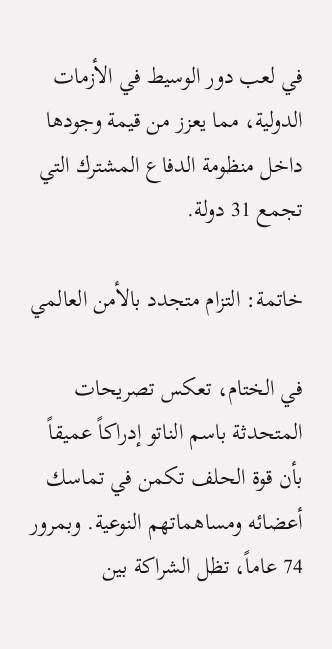في لعب دور الوسيط في الأزمات الدولية، مما يعزز من قيمة وجودها داخل منظومة الدفاع المشترك التي تجمع 31 دولة.

خاتمة: التزام متجدد بالأمن العالمي

في الختام، تعكس تصريحات المتحدثة باسم الناتو إدراكاً عميقاً بأن قوة الحلف تكمن في تماسك أعضائه ومساهماتهم النوعية. وبمرور 74 عاماً، تظل الشراكة بين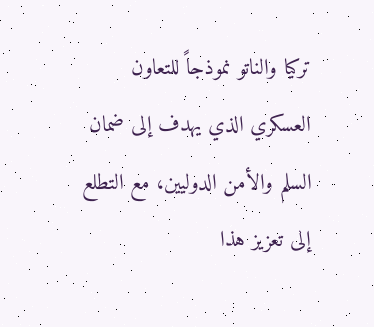تركيا والناتو نموذجاً للتعاون العسكري الذي يهدف إلى ضمان السلم والأمن الدوليين، مع التطلع إلى تعزيز هذا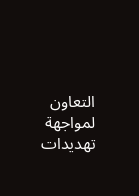التعاون لمواجهة تهديدات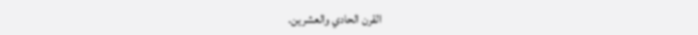القرن الحادي والعشرين.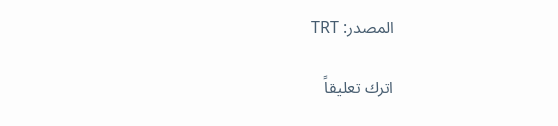المصدر: TRT

اترك تعليقاً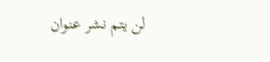لن يتم نشر عنوان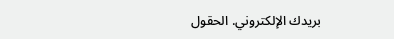بريدك الإلكتروني. الحقول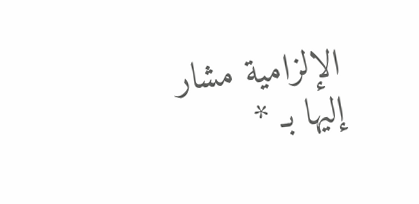الإلزامية مشار إليها بـ *